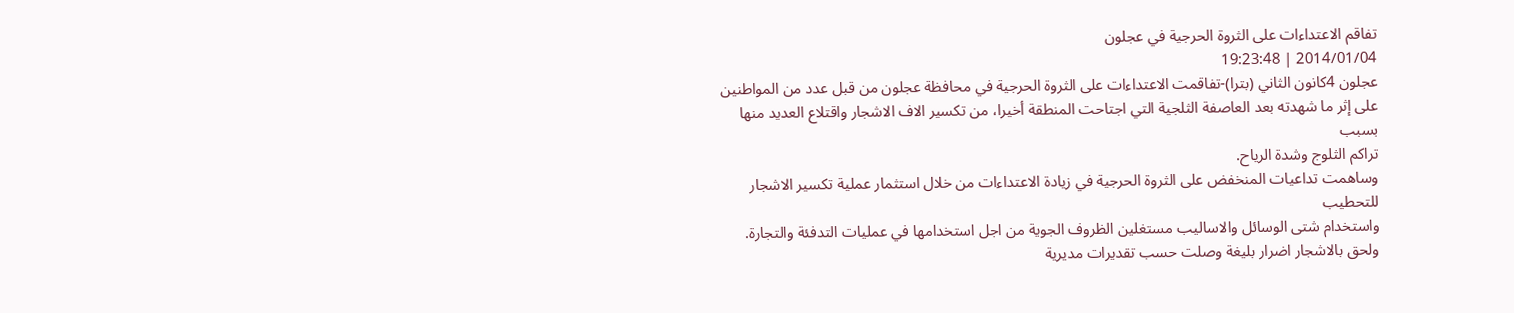تفاقم الاعتداءات على الثروة الحرجية في عجلون
2014/01/04 | 19:23:48
عجلون 4كانون الثاني (بترا)-تفاقمت الاعتداءات على الثروة الحرجية في محافظة عجلون من قبل عدد من المواطنين
على إثر ما شهدته بعد العاصفة الثلجية التي اجتاحت المنطقة أخيرا، من تكسير الاف الاشجار واقتلاع العديد منها بسبب
تراكم الثلوج وشدة الرياح.
وساهمت تداعيات المنخفض على الثروة الحرجية في زيادة الاعتداءات من خلال استثمار عملية تكسير الاشجار للتحطيب
واستخدام شتى الوسائل والاساليب مستغلين الظروف الجوية من اجل استخدامها في عمليات التدفئة والتجارة.
ولحق بالاشجار اضرار بليغة وصلت حسب تقديرات مديرية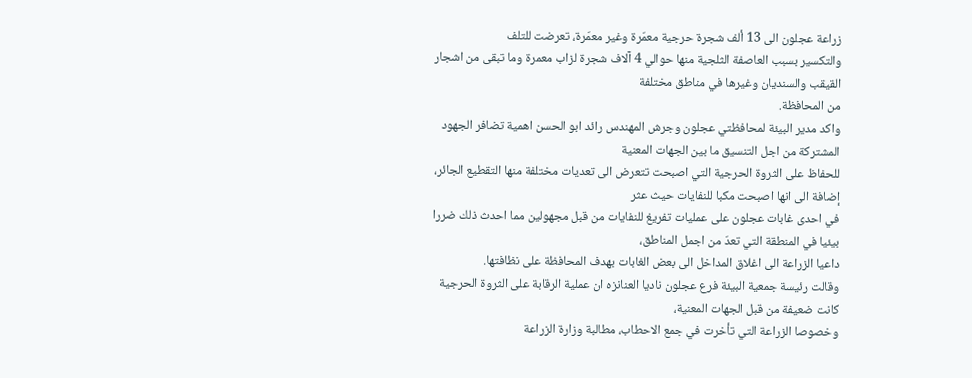زراعة عجلون الى 13 ألف شجرة حرجية معمّرة وغير معمّرة، تعرضت للتلف
والتكسير بسبب العاصفة الثلجية منها حوالي 4 آلاف شجرة لزاب معمرة وما تبقى من اشجار القيقب والسنديان وغيرها في مناطق مختلفة
من المحافظة.
واكد مدير البيئة لمحافظتي عجلون وجرش المهندس رائد ابو الحسن اهمية تضافر الجهود المشتركة من اجل التنسيق ما بين الجهات المعنية
للحفاظ على الثروة الحرجية التي اصبحت تتعرض الى تعديات مختلفة منها التقطيع الجائر، إضافة الى انها اصبحت مكبا للنفايات حيث عثر
في احدى غابات عجلون على عمليات تفريغ للنفايات من قبل مجهولين مما احدث ذلك ضررا بيئيا في المنطقة التي تعدّ من اجمل المناطق،
داعيا الزراعة الى اغلاق المداخل الى بعض الغابات بهدف المحافظة على نظافتها.
وقالت رئيسة جمعية البيئة فرع عجلون ناديا العنانزه ان عملية الرقابة على الثروة الحرجية كانت ضعيفة من قبل الجهات المعنية،
وخصوصا الزراعة التي تأخرت في جمع الاحطاب، مطالبة وزارة الزراعة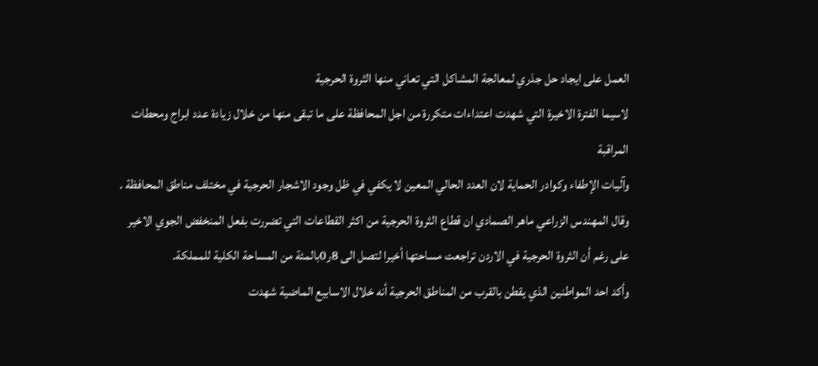العمل على ايجاد حل جذري لمعالجة المشاكل التي تعاني منها الثروة الحرجية
لاسيما الفترة الاخيرة التي شهدت اعتداءات متكررة من اجل المحافظة على ما تبقى منها من خلال زيادة عدد ابراج ومحطات المراقبة
وآليات الإطفاء وكوادر الحماية لان العدد الحالي المعين لا يكفي في ظل وجود الاشجار الحرجية في مختلف مناطق المحافظة .
وقال المهندس الزراعي ماهر الصمادي ان قطاع الثروة الحرجية من اكثر القطاعات التي تضررت بفعل المنخفض الجوي الاخير على رغم أن الثروة الحرجية في الاردن تراجعت مساحتها أخيرا لتصل الى 8ر0بالمئة من المساحة الكلية للمملكة.
وأكد احد المواطنين الذي يقطن بالقرب من المناطق الحرجية أنه خلال الاسابيع الماضية شهدت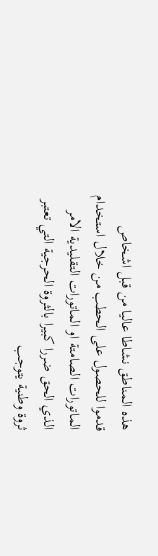هذه المناطق نشاطا عاليا من قبل اشخاص
قدموا للحصول على الحطب من خلال استخدام الماتورات الصامتة او الماتورات التقليدية الامر الذي الحق ضررا كبيرا بالثروة الحرجية التي تعتبر ثروة وطنية يتوجب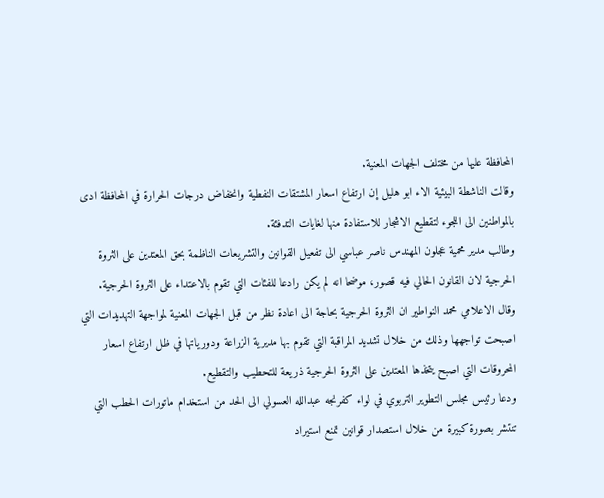المحافظة عليها من مختلف الجهات المعنية.
وقالت الناشطة البيئية الاء ابو هليل إن ارتفاع اسعار المشتقات النفطية وانخفاض درجات الحرارة في المحافظة ادى بالمواطنين الى اللجوء لتقطيع الاشجار للاستفادة منها لغايات التدفئة.
وطالب مدير محمية عجلون المهندس ناصر عباسي الى تفعيل القوانين والتشريعات الناظمة بحق المعتدين على الثروة الحرجية لان القانون الحالي فيه قصور، موضحا انه لم يكن رادعا للفئات التي تقوم بالاعتداء على الثروة الحرجية.
وقال الاعلامي محمد النواطير ان الثروة الحرجية بحاجة الى اعادة نظر من قبل الجهات المعنية لمواجهة التهديدات التي اصبحت تواجهها وذلك من خلال تشديد المراقبة التي تقوم بها مديرية الزراعة ودورياتها في ظل ارتفاع اسعار المحروقات التي اصبح يتخذها المعتدين على الثروة الحرجية ذريعة للتحطيب والتقطيع.
ودعا رئيس مجلس التطوير التربوي في لواء كفرنجه عبدالله العسولي الى الحد من استخدام ماتورات الحطب التي تنتشر بصورة كبيرة من خلال استصدار قوانين تمنع استيراد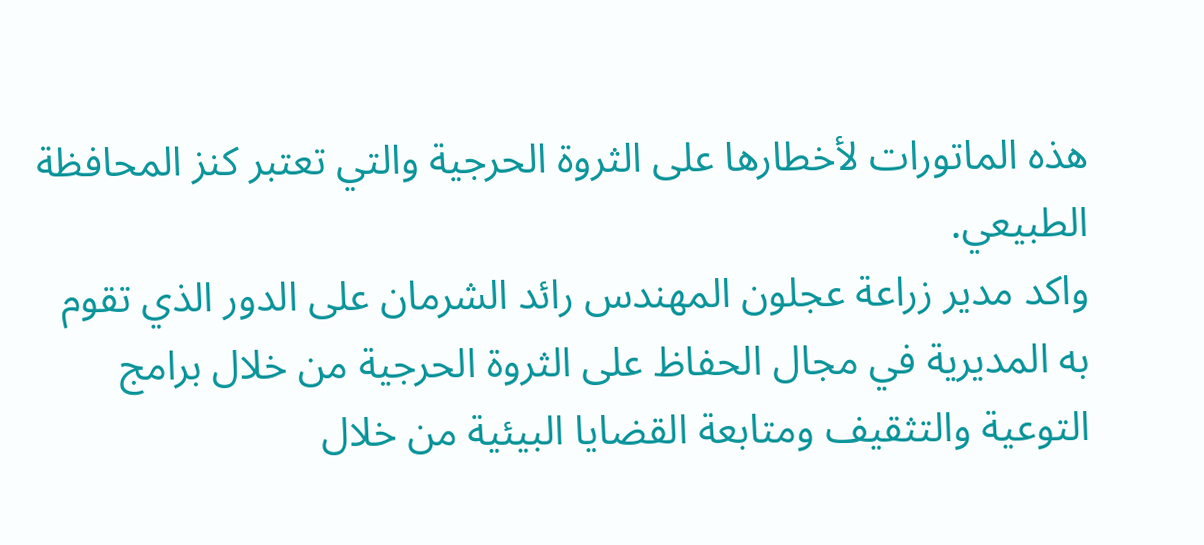هذه الماتورات لأخطارها على الثروة الحرجية والتي تعتبر كنز المحافظة الطبيعي.
واكد مدير زراعة عجلون المهندس رائد الشرمان على الدور الذي تقوم به المديرية في مجال الحفاظ على الثروة الحرجية من خلال برامج التوعية والتثقيف ومتابعة القضايا البيئية من خلال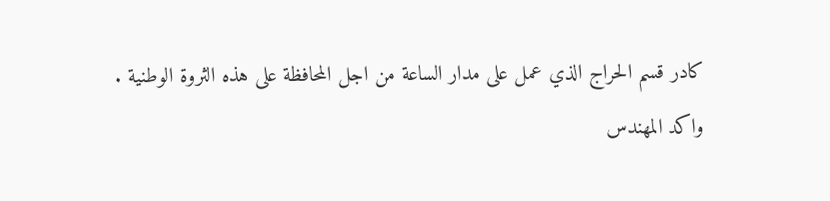كادر قسم الحراج الذي عمل على مدار الساعة من اجل المحافظة على هذه الثروة الوطنية .
واكد المهندس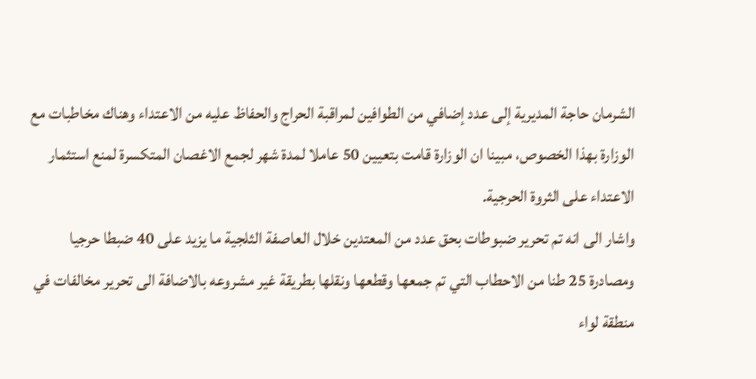الشرمان حاجة المديرية إلى عدد إضافي من الطوافين لمراقبة الحراج والحفاظ عليه من الاعتداء وهناك مخاطبات مع الوزارة بهذا الخصوص، مبينا ان الوزارة قامت بتعيين 50 عاملا لمدة شهر لجمع الاغصان المتكسرة لمنع استثمار الاعتداء على الثروة الحرجية.
واشار الى انه تم تحرير ضبوطات بحق عدد من المعتدين خلال العاصفة الثلجية ما يزيد على 40 ضبطا حرجيا ومصادرة 25 طنا من الاحطاب التي تم جمعها وقطعها ونقلها بطريقة غير مشروعه بالاضافة الى تحرير مخالفات في منطقة لواء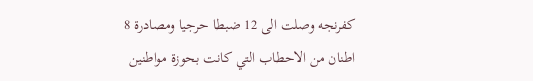كفرنجه وصلت الى 12 ضبطا حرجيا ومصادرة 8 اطنان من الاحطاب التي كانت بحوزة مواطنين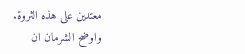معتدين على هذه الثروة.
واوضح الشرمان ان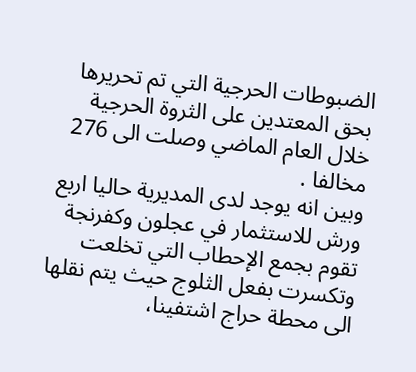الضبوطات الحرجية التي تم تحريرها بحق المعتدين على الثروة الحرجية خلال العام الماضي وصلت الى 276 مخالفا .
وبين انه يوجد لدى المديرية حاليا اربع ورش للاستثمار في عجلون وكفرنجة تقوم بجمع الإحطاب التي تخلعت وتكسرت بفعل الثلوج حيث يتم نقلها الى محطة حراج اشتفينا،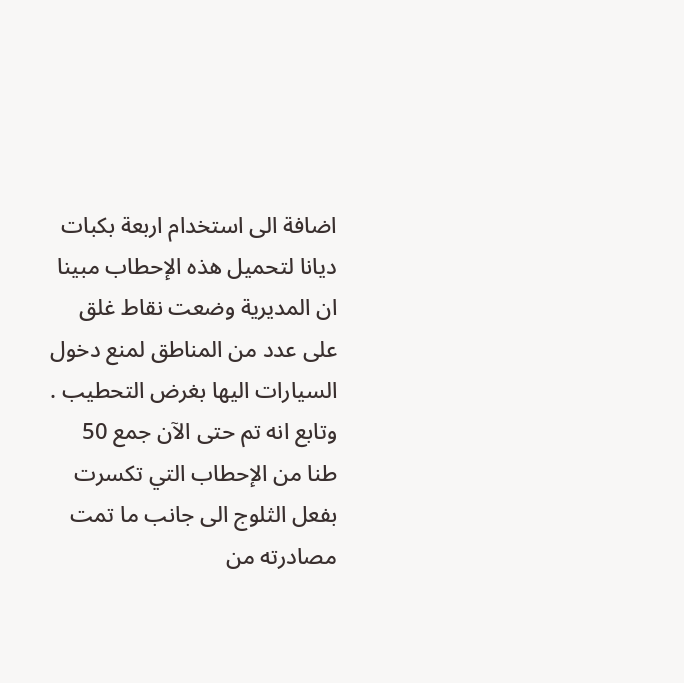اضافة الى استخدام اربعة بكبات ديانا لتحميل هذه الإحطاب مبينا ان المديرية وضعت نقاط غلق على عدد من المناطق لمنع دخول السيارات اليها بغرض التحطيب .
وتابع انه تم حتى الآن جمع 50 طنا من الإحطاب التي تكسرت بفعل الثلوج الى جانب ما تمت مصادرته من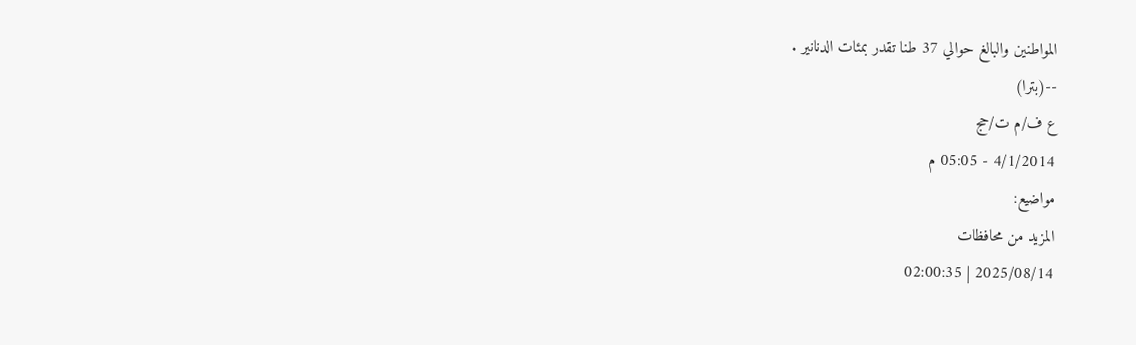المواطنين والبالغ حوالي 37 طنا تقدر بمئات الدنانير .
--(بترا)
ع ف/م ت/حج
4/1/2014 - 05:05 م
مواضيع:
المزيد من محافظات
2025/08/14 | 02:00:35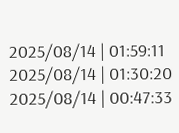2025/08/14 | 01:59:11
2025/08/14 | 01:30:20
2025/08/14 | 00:47:33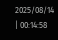2025/08/14 | 00:14:58